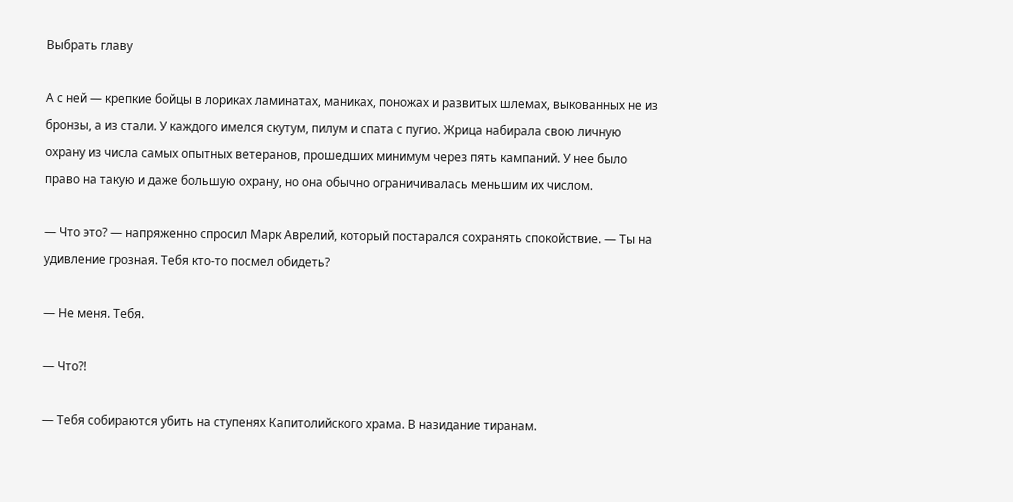Выбрать главу

А с ней — крепкие бойцы в лориках ламинатах, маниках, поножах и развитых шлемах, выкованных не из бронзы, а из стали. У каждого имелся скутум, пилум и спата с пугио. Жрица набирала свою личную охрану из числа самых опытных ветеранов, прошедших минимум через пять кампаний. У нее было право на такую и даже большую охрану, но она обычно ограничивалась меньшим их числом.

— Что это? — напряженно спросил Марк Аврелий, который постарался сохранять спокойствие. — Ты на удивление грозная. Тебя кто-то посмел обидеть?

— Не меня. Тебя.

— Что⁈

— Тебя собираются убить на ступенях Капитолийского храма. В назидание тиранам.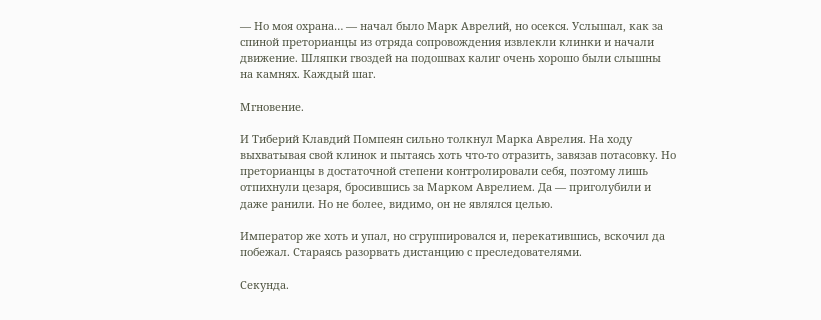— Но моя охрана… — начал было Марк Аврелий, но осекся. Услышал, как за спиной преторианцы из отряда сопровождения извлекли клинки и начали движение. Шляпки гвоздей на подошвах калиг очень хорошо были слышны на камнях. Каждый шаг.

Мгновение.

И Тиберий Клавдий Помпеян сильно толкнул Марка Аврелия. На ходу выхватывая свой клинок и пытаясь хоть что-то отразить, завязав потасовку. Но преторианцы в достаточной степени контролировали себя, поэтому лишь отпихнули цезаря, бросившись за Марком Аврелием. Да — приголубили и даже ранили. Но не более, видимо, он не являлся целью.

Император же хоть и упал, но сгруппировался и, перекатившись, вскочил да побежал. Стараясь разорвать дистанцию с преследователями.

Секунда.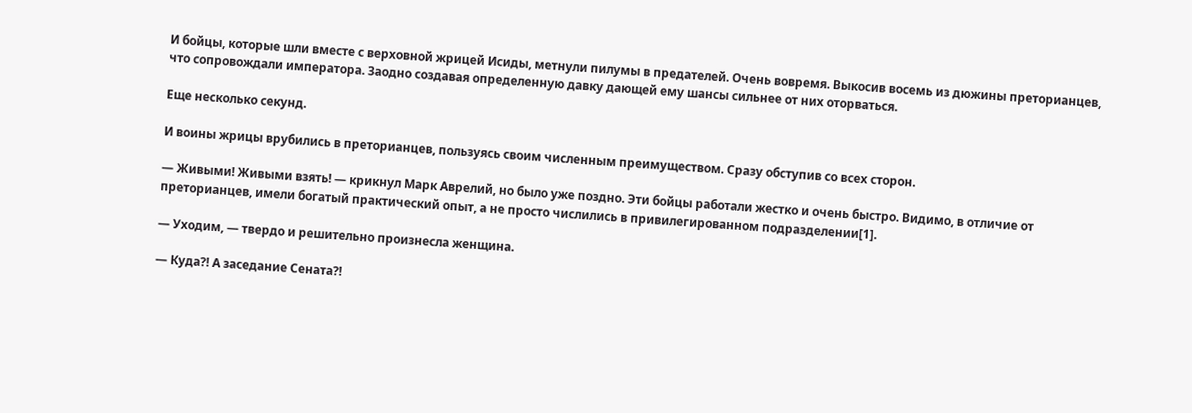И бойцы, которые шли вместе с верховной жрицей Исиды, метнули пилумы в предателей. Очень вовремя. Выкосив восемь из дюжины преторианцев, что сопровождали императора. Заодно создавая определенную давку дающей ему шансы сильнее от них оторваться.

Еще несколько секунд.

И воины жрицы врубились в преторианцев, пользуясь своим численным преимуществом. Сразу обступив со всех сторон.

— Живыми! Живыми взять! — крикнул Марк Аврелий, но было уже поздно. Эти бойцы работали жестко и очень быстро. Видимо, в отличие от преторианцев, имели богатый практический опыт, а не просто числились в привилегированном подразделении[1].

— Уходим, — твердо и решительно произнесла женщина.

— Куда⁈ А заседание Сената⁈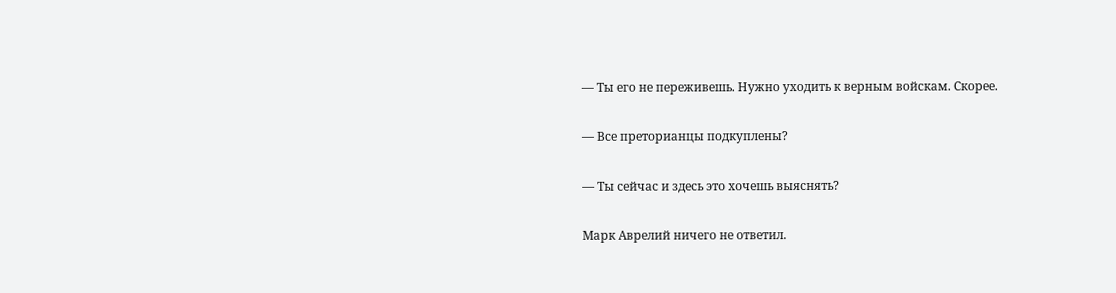— Ты его не переживешь. Нужно уходить к верным войскам. Скорее.

— Все преторианцы подкуплены?

— Ты сейчас и здесь это хочешь выяснять?

Марк Аврелий ничего не ответил.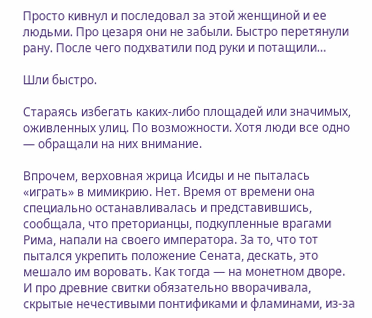Просто кивнул и последовал за этой женщиной и ее людьми. Про цезаря они не забыли. Быстро перетянули рану. После чего подхватили под руки и потащили…

Шли быстро.

Стараясь избегать каких-либо площадей или значимых, оживленных улиц. По возможности. Хотя люди все одно — обращали на них внимание.

Впрочем, верховная жрица Исиды и не пыталась «играть» в мимикрию. Нет. Время от времени она специально останавливалась и представившись, сообщала, что преторианцы, подкупленные врагами Рима, напали на своего императора. За то, что тот пытался укрепить положение Сената, дескать, это мешало им воровать. Как тогда — на монетном дворе. И про древние свитки обязательно вворачивала, скрытые нечестивыми понтификами и фламинами, из-за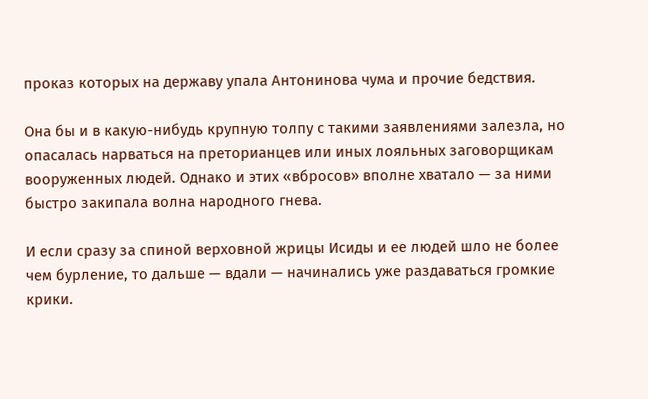проказ которых на державу упала Антонинова чума и прочие бедствия.

Она бы и в какую-нибудь крупную толпу с такими заявлениями залезла, но опасалась нарваться на преторианцев или иных лояльных заговорщикам вооруженных людей. Однако и этих «вбросов» вполне хватало — за ними быстро закипала волна народного гнева.

И если сразу за спиной верховной жрицы Исиды и ее людей шло не более чем бурление, то дальше — вдали — начинались уже раздаваться громкие крики.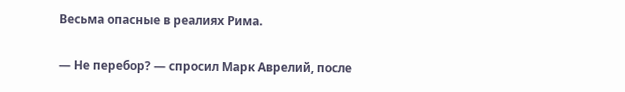Весьма опасные в реалиях Рима.

— Не перебор? — спросил Марк Аврелий, после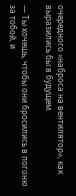очередного «наброса на вентилятор», как выразились бы в будущем.

— Ты хочешь, чтобы они бросились в погоню за тобой, и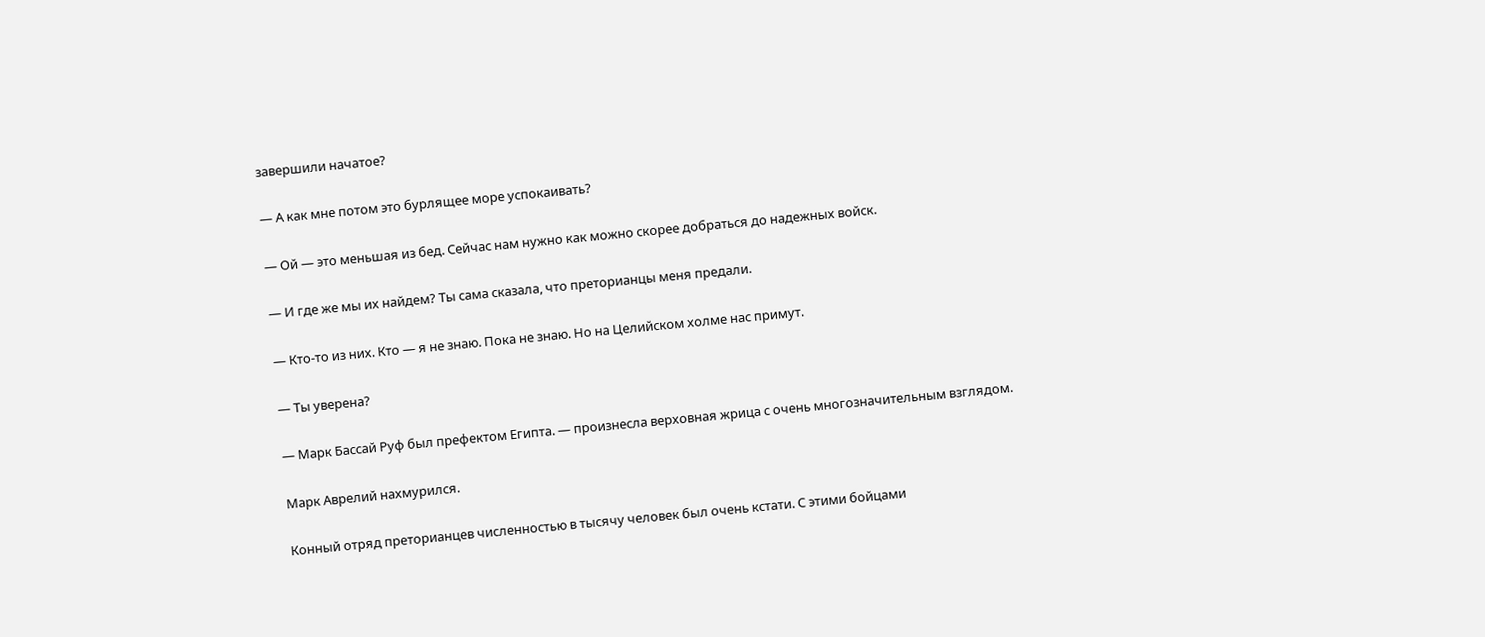завершили начатое?

— А как мне потом это бурлящее море успокаивать?

— Ой — это меньшая из бед. Сейчас нам нужно как можно скорее добраться до надежных войск.

— И где же мы их найдем? Ты сама сказала, что преторианцы меня предали.

— Кто-то из них. Кто — я не знаю. Пока не знаю. Но на Целийском холме нас примут.

— Ты уверена?

— Марк Бассай Руф был префектом Египта. — произнесла верховная жрица с очень многозначительным взглядом.

Марк Аврелий нахмурился.

Конный отряд преторианцев численностью в тысячу человек был очень кстати. С этими бойцами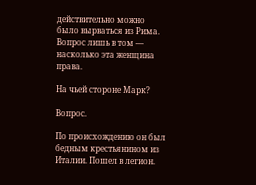действительно можно было вырваться из Рима. Вопрос лишь в том — насколько эта женщина права.

На чьей стороне Марк?

Вопрос.

По происхождению он был бедным крестьянином из Италии. Пошел в легион.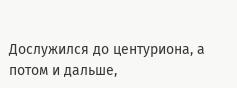Дослужился до центуриона, а потом и дальше,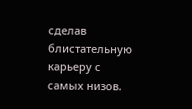сделав блистательную карьеру с самых низов.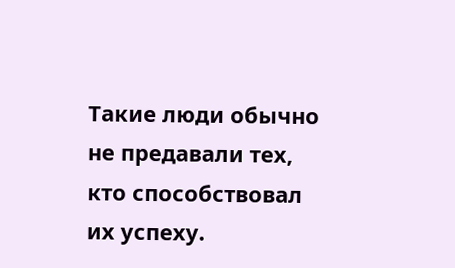Такие люди обычно не предавали тех, кто способствовал их успеху.